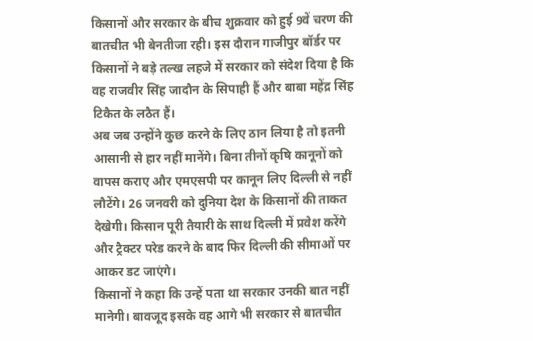किसानों और सरकार के बीच शुक्रवार को हुई 9वें चरण की बातचीत भी बेनतीजा रही। इस दौरान गाजीपुर बॉर्डर पर किसानों ने बड़े तल्ख लहजे में सरकार को संदेश दिया है कि वह राजवीर सिंह जादौन के सिपाही हैं और बाबा महेंद्र सिंह टिकैत के लठैत हैं।
अब जब उन्होंने कुछ करने के लिए ठान लिया है तो इतनी आसानी से हार नहीं मानेंगे। बिना तीनों कृषि कानूनों को वापस कराए और एमएसपी पर कानून लिए दिल्ली से नहीं लौटेंगे। 26 जनवरी को दुनिया देश के किसानों की ताकत देखेगी। किसान पूरी तैयारी के साथ दिल्ली में प्रवेश करेंगे और ट्रैक्टर परेड करने के बाद फिर दिल्ली की सीमाओं पर आकर डट जाएंगे।
किसानों ने कहा कि उन्हें पता था सरकार उनकी बात नहीं मानेगी। बावजूद इसके वह आगे भी सरकार से बातचीत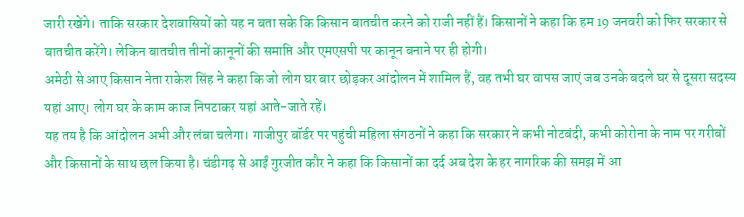जारी रखेंगे। ताकि सरकार देशवासियों को यह न बता सके कि किसान बातचीत करने को राजी नहीं हैं। किसानों ने कहा कि हम 19 जनवरी को फिर सरकार से बातचीत करेंगे। लेकिन बातचीत तीनों कानूनों की समाप्ति और एमएसपी पर कानून बनाने पर ही होगी।
अमेठी से आए किसान नेता राकेश सिंह ने कहा कि जो लोग घर बार छोड़कर आंदोलन में शामिल हैं, वह तभी घर वापस जाएं जब उनके बदले घर से दूसरा सदस्य यहां आए। लोग घर के काम काज निपटाकर यहां आते-जाते रहें।
यह तय है कि आंदोलन अभी और लंबा चलेगा। गाजीपुर बॉर्डर पर पहुंची महिला संगठनों ने कहा कि सरकार ने कभी नोटबंदी, कभी कोरोना के नाम पर गरीबों और किसानों के साथ छल किया है। चंडीगढ़ से आईं गुरजीत कौर ने कहा कि किसानों का दर्द अब देश के हर नागरिक की समझ में आ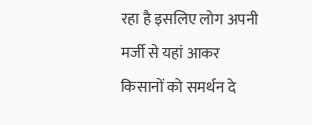रहा है इसलिए लोग अपनी मर्जी से यहां आकर किसानों को समर्थन दे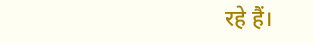रहे हैं।